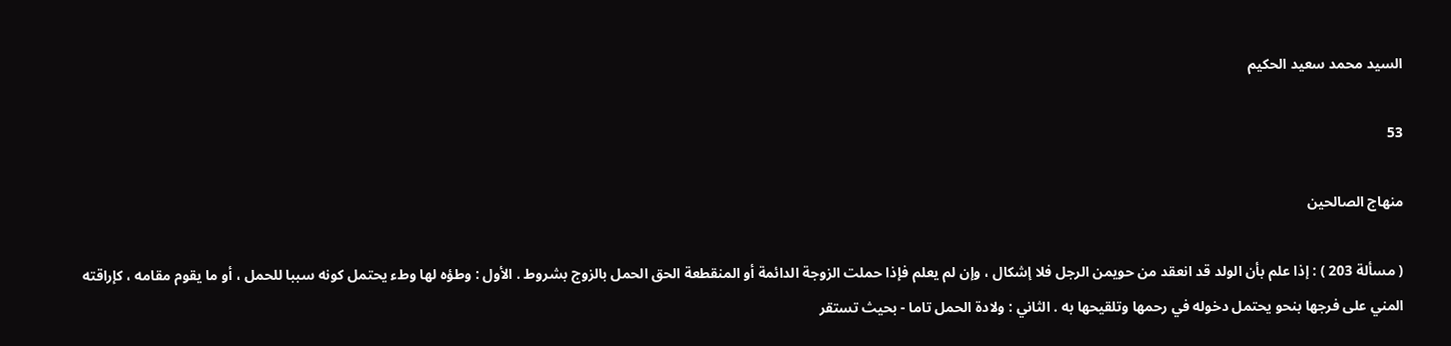السيد محمد سعيد الحكيم

53

منهاج الصالحين

( مسألة 203 ) : إذا علم بأن الولد قد انعقد من حويمن الرجل فلا إشكال ، وإن لم يعلم فإذا حملت الزوجة الدائمة أو المنقطعة الحق الحمل بالزوج بشروط . الأول : وطؤه لها وطء يحتمل كونه سببا للحمل ، أو ما يقوم مقامه ، كإراقته المني على فرجها بنحو يحتمل دخوله في رحمها وتلقيحها به . الثاني : ولادة الحمل تاما - بحيث تستقر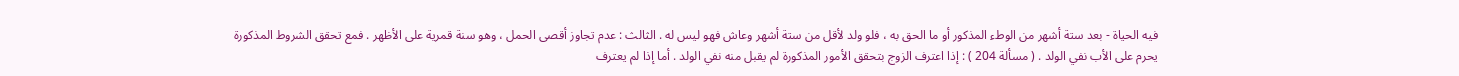فيه الحياة - بعد ستة أشهر من الوطء المذكور أو ما الحق به ، فلو ولد لأقل من ستة أشهر وعاش فهو ليس له . الثالث : عدم تجاوز أقصى الحمل ، وهو سنة قمرية على الأظهر . فمع تحقق الشروط المذكورة يحرم على الأب نفي الولد . ( مسألة 204 ) : إذا اعترف الزوج بتحقق الأمور المذكورة لم يقبل منه نفي الولد . أما إذا لم يعترف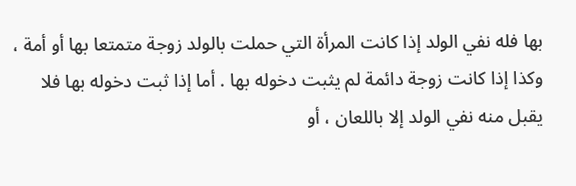بها فله نفي الولد إذا كانت المرأة التي حملت بالولد زوجة متمتعا بها أو أمة ، وكذا إذا كانت زوجة دائمة لم يثبت دخوله بها . أما إذا ثبت دخوله بها فلا يقبل منه نفي الولد إلا باللعان ، أو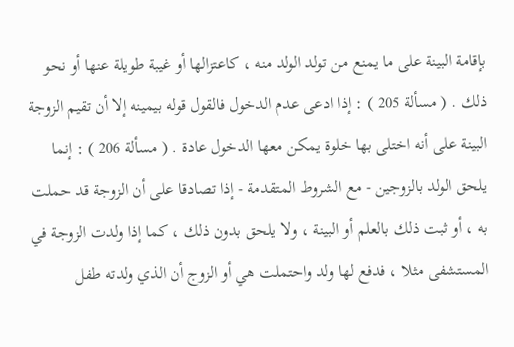بإقامة البينة على ما يمنع من تولد الولد منه ، كاعتزالها أو غيبة طويلة عنها أو نحو ذلك . ( مسألة 205 ) : إذا ادعى عدم الدخول فالقول قوله بيمينه إلا أن تقيم الزوجة البينة على أنه اختلى بها خلوة يمكن معها الدخول عادة . ( مسألة 206 ) : إنما يلحق الولد بالزوجين - مع الشروط المتقدمة - إذا تصادقا على أن الزوجة قد حملت به ، أو ثبت ذلك بالعلم أو البينة ، ولا يلحق بدون ذلك ، كما إذا ولدت الزوجة في المستشفى مثلا ، فدفع لها ولد واحتملت هي أو الزوج أن الذي ولدته طفل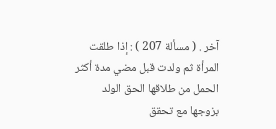آخر . ( مسألة 207 ) : إذا طلقت المرأة ثم ولدت قبل مضي مدة أكثر الحمل من طلاقها الحق الولد بزوجها مع تحقق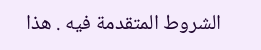الشروط المتقدمة فيه . هذا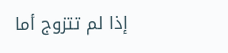إذا لم تتزوج أما